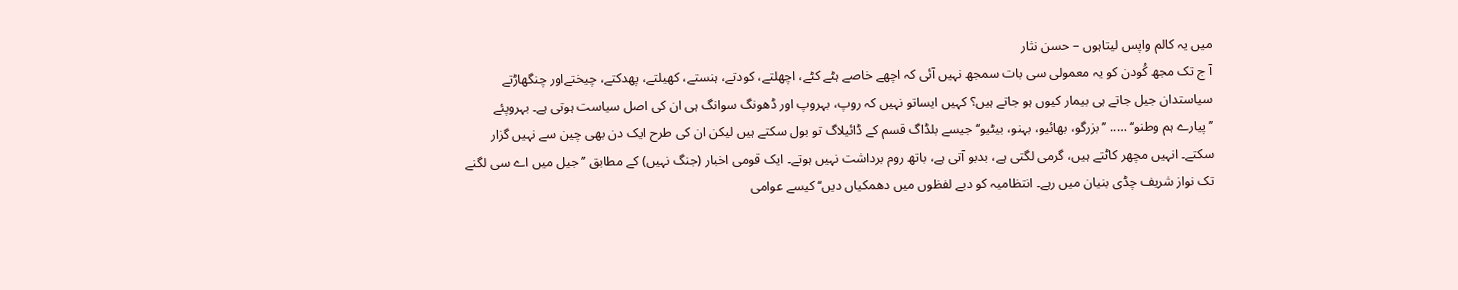میں یہ کالم واپس لیتاہوں – حسن نثار
آ ج تک مجھ کُودن کو یہ معمولی سی بات سمجھ نہیں آئی کہ اچھے خاصے ہٹے کٹے، اچھلتے، کودتے، ہنستے، کھیلتے، پھدکتے، چیختےاور چنگھاڑتے سیاستدان جیل جاتے ہی بیمار کیوں ہو جاتے ہیں؟ کہیں ایساتو نہیں کہ روپ، بہروپ اور ڈھونگ سوانگ ہی ان کی اصل سیاست ہوتی ہے۔ بہروپئے ’’پیارے ہم وطنو‘‘ ….. ’’بزرگو، بھائیو، بہنو، بیٹیو‘‘ جیسے بلڈاگ قسم کے ڈائیلاگ تو بول سکتے ہیں لیکن ان کی طرح ایک دن بھی چین سے نہیں گزار سکتے۔ انہیں مچھر کاٹتے ہیں، گرمی لگتی ہے، بدبو آتی ہے، باتھ روم برداشت نہیں ہوتے۔ ایک قومی اخبار (جنگ نہیں) کے مطابق ’’جیل میں اے سی لگنے تک نواز شریف چڈی بنیان میں رہے۔ انتظامیہ کو دبے لفظوں میں دھمکیاں دیں‘‘ کیسے عوامی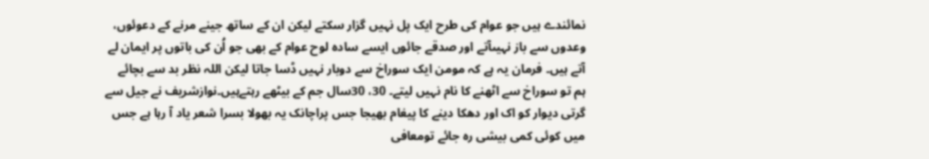نمائندے ہیں جو عوام کی طرح ایک پل نہیں گزار سکتے لیکن ان کے ساتھ جینے مرنے کے دعوئوں، وعدوں سے باز نہیںآتے اور صدقے جائوں ایسے سادہ لوح عوام کے بھی جو اُن کی باتوں پر ایمان لے آتے ہیں۔ فرمان یہ ہے کہ مومن ایک سوراخ سے دوبار نہیں ڈسا جاتا لیکن اللہ نظر بد سے بچائے ہم تو سوراخ سے اٹھنے کا نام نہیں لیتے۔ 30، 30سال جم کے بیٹھے رہتےہیں۔نوازشریف نے جیل سے گرتی دیوار کو اک اور دھکا دینے کا پیغام بھیجا جس پراچانک یہ بھولا بسرا شعر یاد آ رہا ہے جس میں کوئی کمی بیشی رہ جائے تومعافی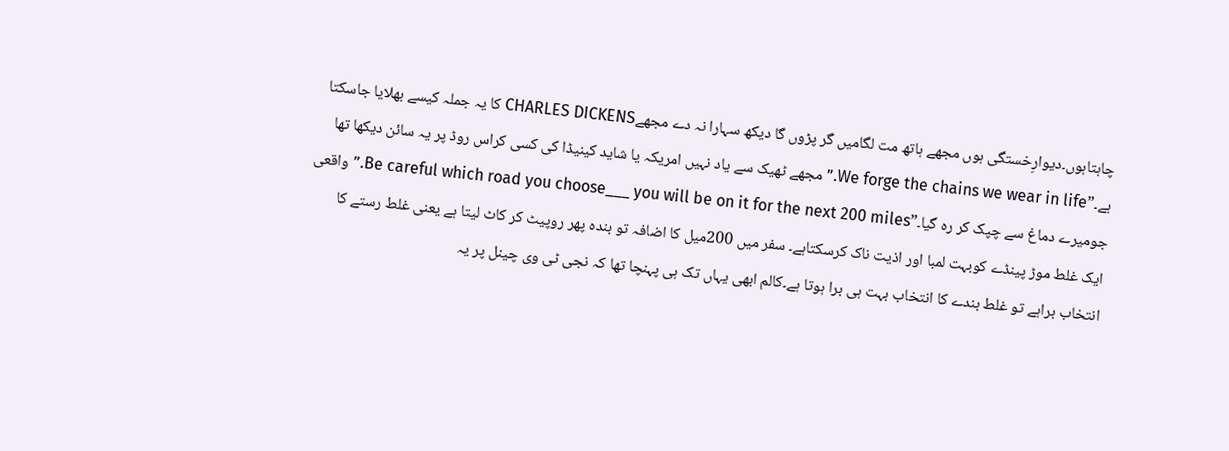چاہتاہوں۔دیوارِخستگی ہوں مجھے ہاتھ مت لگامیں گر پڑوں گا دیکھ سہارا نہ دے مجھےCHARLES DICKENS کا یہ جملہ کیسے بھلایا جاسکتا ہے۔”We forge the chains we wear in life.”مجھے ٹھیک سے یاد نہیں امریکہ یا شاید کینیڈا کی کسی کراس روڈ پر یہ سائن دیکھا تھا جومیرے دماغ سے چپک کر رہ گیا۔”Be careful which road you choose___ you will be on it for the next 200 miles.”واقعی ایک غلط موڑ پینڈے کوبہت لمبا اور اذیت ناک کرسکتاہے۔ سفر میں 200میل کا اضافہ تو بندہ پھر روپیٹ کر کاٹ لیتا ہے یعنی غلط رستے کا انتخاب براہے تو غلط بندے کا انتخاب بہت ہی برا ہوتا ہے۔کالم ابھی یہاں تک ہی پہنچا تھا کہ نجی ٹی وی چینل پر یہ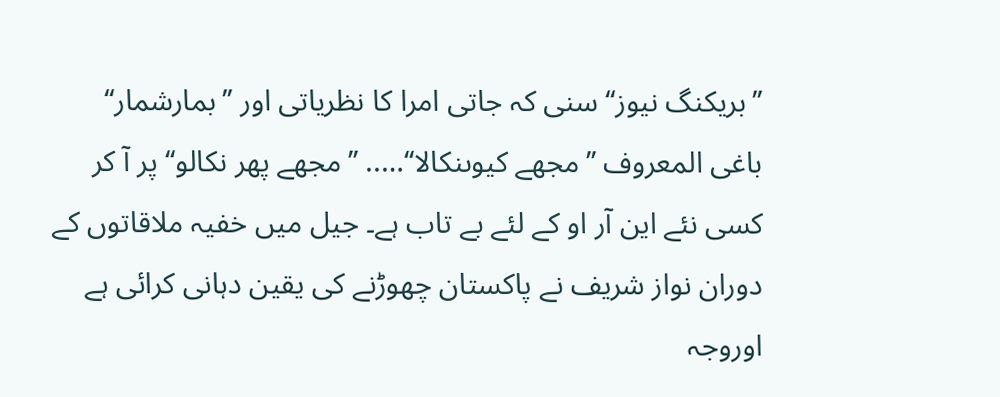’’بریکنگ نیوز‘‘ سنی کہ جاتی امرا کا نظریاتی اور ’’بمارشمار‘‘ باغی المعروف ’’مجھے کیوںنکالا‘‘….. ’’مجھے پھر نکالو‘‘ پر آ کر کسی نئے این آر او کے لئے بے تاب ہے۔ جیل میں خفیہ ملاقاتوں کے دوران نواز شریف نے پاکستان چھوڑنے کی یقین دہانی کرائی ہے اوروجہ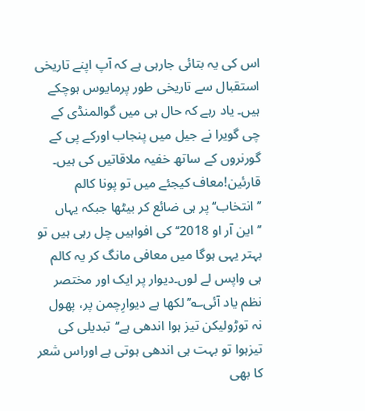اس کی یہ بتائی جارہی ہے کہ آپ اپنے تاریخی استقبال سے تاریخی طور پرمایوس ہوچکے ہیں۔ یاد رہے کہ حال ہی میں گوالمنڈی کے چی گویرا نے جیل میں پنجاب اورکے پی کے گورنروں کے ساتھ خفیہ ملاقاتیں کی ہیں۔ قارئین!معاف کیجئے میں تو پونا کالم ’’انتخاب‘‘ پر ہی ضائع کر بیٹھا جبکہ یہاں ’’این آر او 2018‘‘ کی افواہیں چل رہی ہیں تو بہتر یہی ہوگا میں معافی مانگ کر یہ کالم ہی واپس لے لوں۔دیوار پر ایک اور مختصر نظم یاد آئی؎’’لکھا ہے دیوارِچمن پر، پھول نہ توڑولیکن تیز ہوا اندھی ہے‘‘تبدیلی کی تیزہوا تو بہت ہی اندھی ہوتی ہے اوراس شعر کا بھی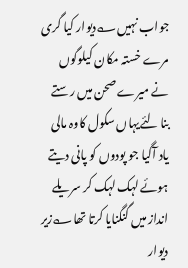جواب نہیں؎دیوار کیا گری مرے خستہ مکان کیلوگوں نے میرے صحن میں رستے بنا لئےیہاں سکول کاوہ مالی یاد آگیا جو پودوں کو پانی دیتے ہوئے لہک لہک کر سریلے انداز میں گنگنایا کرتا تھا؎زیر دیوار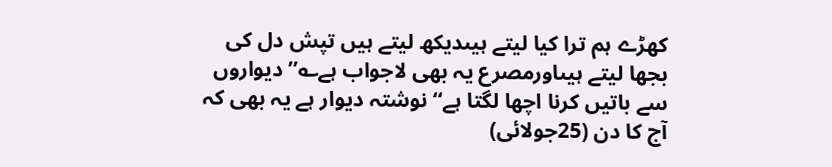کھڑے ہم ترا کیا لیتے ہیںدیکھ لیتے ہیں تپش دل کی بجھا لیتے ہیںاورمصرع یہ بھی لاجواب ہے؎’’دیواروں سے باتیں کرنا اچھا لگتا ہے‘‘نوشتہ دیوار ہے یہ بھی کہ آج کا دن (25جولائی)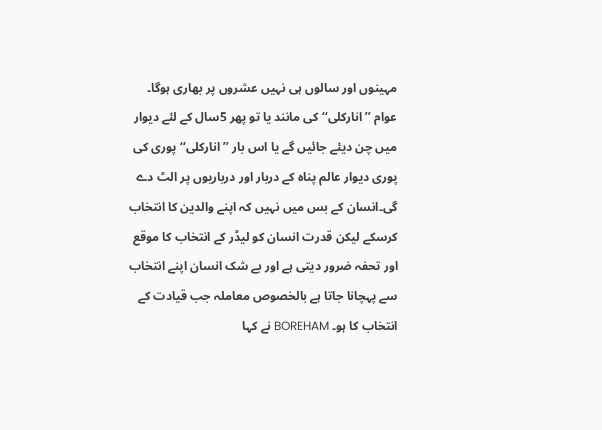مہینوں اور سالوں ہی نہیں عشروں پر بھاری ہوگا۔ عوام ’’انارکلی‘‘ کی مانند یا تو پھر 5سال کے لئے دیوار میں چن دیئے جائیں گے یا اس بار ’’انارکلی‘‘ پوری کی پوری دیوار عالم پناہ کے دربار اور درباریوں پر الٹ دے گی۔انسان کے بس میں نہیں کہ اپنے والدین کا انتخاب کرسکے لیکن قدرت انسان کو لیڈر کے انتخاب کا موقع اور تحفہ ضرور دیتی ہے اور بے شک انسان اپنے انتخاب سے پہچانا جاتا ہے بالخصوص معاملہ جب قیادت کے انتخاب کا ہو۔ BOREHAM نے کہا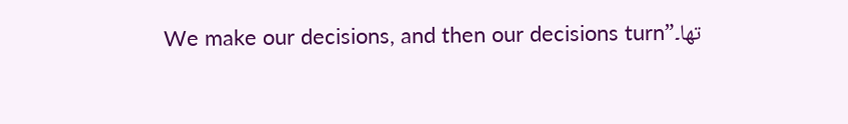تھا۔”We make our decisions, and then our decisions turn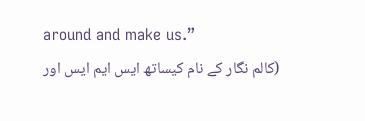around and make us.”
(کالم نگار کے نام کیساتھ ایس ایم ایس اور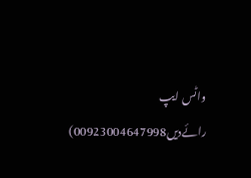واٹس ایپ رائےدیں00923004647998)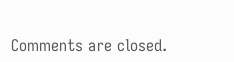Comments are closed.